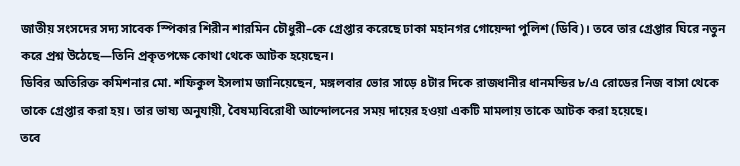জাতীয় সংসদের সদ্য সাবেক স্পিকার শিরীন শারমিন চৌধুরী–কে গ্রেপ্তার করেছে ঢাকা মহানগর গোয়েন্দা পুলিশ (ডিবি)। তবে তার গ্রেপ্তার ঘিরে নতুন করে প্রশ্ন উঠেছে—তিনি প্রকৃতপক্ষে কোথা থেকে আটক হয়েছেন।
ডিবির অতিরিক্ত কমিশনার মো. শফিকুল ইসলাম জানিয়েছেন, মঙ্গলবার ভোর সাড়ে ৪টার দিকে রাজধানীর ধানমন্ডির ৮/এ রোডের নিজ বাসা থেকে তাকে গ্রেপ্তার করা হয়। তার ভাষ্য অনুযায়ী, বৈষম্যবিরোধী আন্দোলনের সময় দায়ের হওয়া একটি মামলায় তাকে আটক করা হয়েছে।
তবে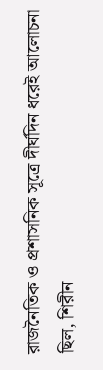রাজনৈতিক ও প্রশাসনিক সূত্রে দীর্ঘদিন ধরেই আলোচনা ছিল, শিরীন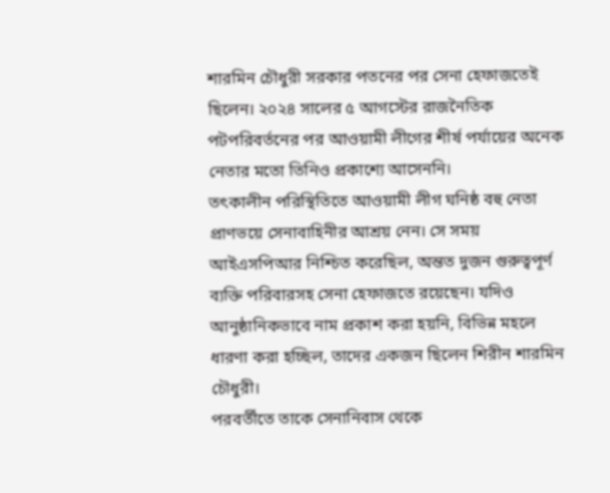শারমিন চৌধুরী সরকার পতনের পর সেনা হেফাজতেই ছিলেন। ২০২৪ সালের ৫ আগস্টের রাজনৈতিক পটপরিবর্তনের পর আওয়ামী লীগের শীর্ষ পর্যায়ের অনেক নেতার মতো তিনিও প্রকাশ্যে আসেননি।
তৎকালীন পরিস্থিতিতে আওয়ামী লীগ ঘনিষ্ঠ বহু নেতা প্রাণভয়ে সেনাবাহিনীর আশ্রয় নেন। সে সময় আইএসপিআর নিশ্চিত করেছিল, অন্তত দুজন গুরুত্বপূর্ণ ব্যক্তি পরিবারসহ সেনা হেফাজতে রয়েছেন। যদিও আনুষ্ঠানিকভাবে নাম প্রকাশ করা হয়নি, বিভিন্ন মহলে ধারণা করা হচ্ছিল, তাদের একজন ছিলেন শিরীন শারমিন চৌধুরী।
পরবর্তীতে তাকে সেনানিবাস থেকে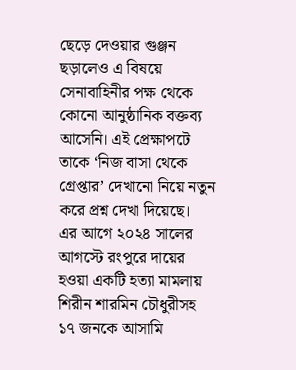ছেড়ে দেওয়ার গুঞ্জন ছড়ালেও এ বিষয়ে সেনাবাহিনীর পক্ষ থেকে কোনো আনুষ্ঠানিক বক্তব্য আসেনি। এই প্রেক্ষাপটে তাকে ‘নিজ বাসা থেকে গ্রেপ্তার’ দেখানো নিয়ে নতুন করে প্রশ্ন দেখা দিয়েছে।
এর আগে ২০২৪ সালের আগস্টে রংপুরে দায়ের হওয়া একটি হত্যা মামলায় শিরীন শারমিন চৌধুরীসহ ১৭ জনকে আসামি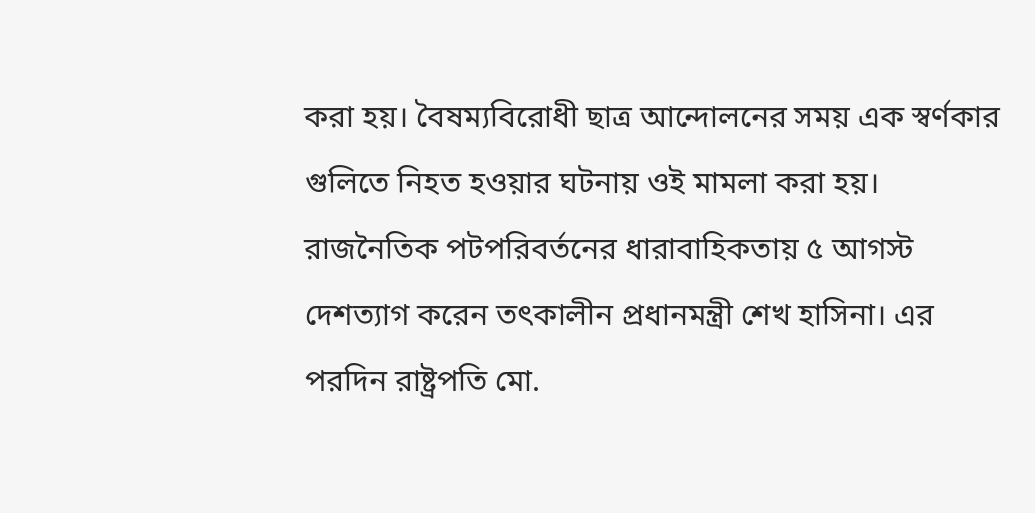করা হয়। বৈষম্যবিরোধী ছাত্র আন্দোলনের সময় এক স্বর্ণকার গুলিতে নিহত হওয়ার ঘটনায় ওই মামলা করা হয়।
রাজনৈতিক পটপরিবর্তনের ধারাবাহিকতায় ৫ আগস্ট দেশত্যাগ করেন তৎকালীন প্রধানমন্ত্রী শেখ হাসিনা। এর পরদিন রাষ্ট্রপতি মো.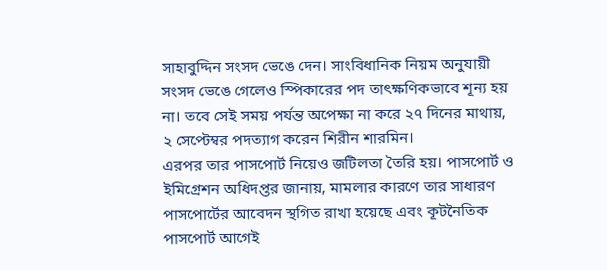সাহাবুদ্দিন সংসদ ভেঙে দেন। সাংবিধানিক নিয়ম অনুযায়ী সংসদ ভেঙে গেলেও স্পিকারের পদ তাৎক্ষণিকভাবে শূন্য হয় না। তবে সেই সময় পর্যন্ত অপেক্ষা না করে ২৭ দিনের মাথায়, ২ সেপ্টেম্বর পদত্যাগ করেন শিরীন শারমিন।
এরপর তার পাসপোর্ট নিয়েও জটিলতা তৈরি হয়। পাসপোর্ট ও ইমিগ্রেশন অধিদপ্তর জানায়, মামলার কারণে তার সাধারণ পাসপোর্টের আবেদন স্থগিত রাখা হয়েছে এবং কূটনৈতিক পাসপোর্ট আগেই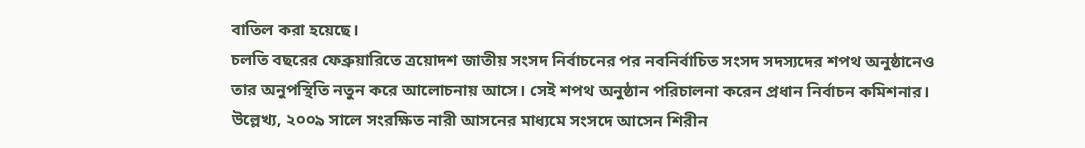বাতিল করা হয়েছে।
চলতি বছরের ফেব্রুয়ারিতে ত্রয়োদশ জাতীয় সংসদ নির্বাচনের পর নবনির্বাচিত সংসদ সদস্যদের শপথ অনুষ্ঠানেও তার অনুপস্থিতি নতুন করে আলোচনায় আসে। সেই শপথ অনুষ্ঠান পরিচালনা করেন প্রধান নির্বাচন কমিশনার।
উল্লেখ্য, ২০০৯ সালে সংরক্ষিত নারী আসনের মাধ্যমে সংসদে আসেন শিরীন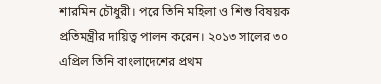শারমিন চৌধুরী। পরে তিনি মহিলা ও শিশু বিষয়ক প্রতিমন্ত্রীর দায়িত্ব পালন করেন। ২০১৩ সালের ৩০ এপ্রিল তিনি বাংলাদেশের প্রথম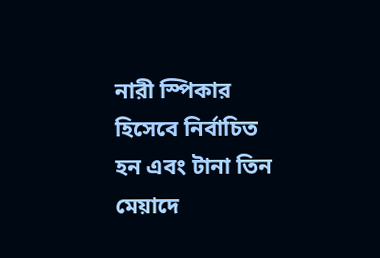নারী স্পিকার হিসেবে নির্বাচিত হন এবং টানা তিন মেয়াদে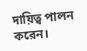দায়িত্ব পালন করেন।